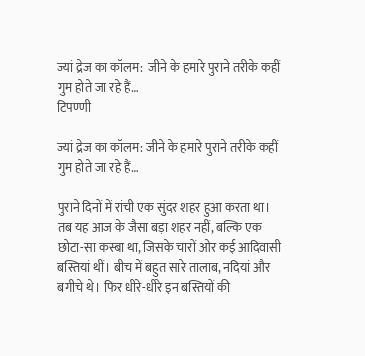ज्यां द्रेज का कॉलम:  जीने के हमारे पुराने तरीके कहीं गुम होते जा रहे हैं…
टिपण्णी

ज्यां द्रेज का कॉलम: जीने के हमारे पुराने तरीके कहीं गुम होते जा रहे हैं…

पुराने दिनों में रांची एक सुंदर शहर हुआ करता था। तब यह आज के जैसा बड़ा शहर नहीं, बल्कि एक छोटा-सा कस्बा था, जिसके चारों ओर कई आदिवासी बस्तियां थीं। बीच में बहुत सारे तालाब, नदियां और बगीचे थे। फिर धीरे-धीरे इन बस्तियों की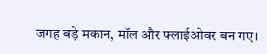जगह बड़े मकान, मॉल और फ्लाईओवर बन गए।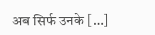अब सिर्फ उनके […]